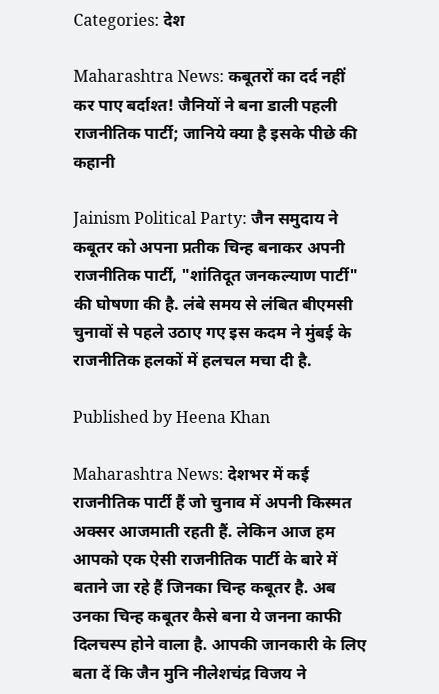Categories: देश

Maharashtra News: कबूतरों का दर्द नहीं कर पाए बर्दाश्त! जैनियों ने बना डाली पहली राजनीतिक पार्टी; जानिये क्या है इसके पीछे की कहानी

Jainism Political Party: जैन समुदाय ने कबूतर को अपना प्रतीक चिन्ह बनाकर अपनी राजनीतिक पार्टी, "शांतिदूत जनकल्याण पार्टी" की घोषणा की है. लंबे समय से लंबित बीएमसी चुनावों से पहले उठाए गए इस कदम ने मुंबई के राजनीतिक हलकों में हलचल मचा दी है.

Published by Heena Khan

Maharashtra News: देशभर में कई राजनीतिक पार्टी हैं जो चुनाव में अपनी किस्मत अक्सर आजमाती रहती हैं. लेकिन आज हम आपको एक ऐसी राजनीतिक पार्टी के बारे में बताने जा रहे हैं जिनका चिन्ह कबूतर है. अब उनका चिन्ह कबूतर कैसे बना ये जनना काफी दिलचस्प होने वाला है. आपकी जानकारी के लिए बता दें कि जैन मुनि नीलेशचंद्र विजय ने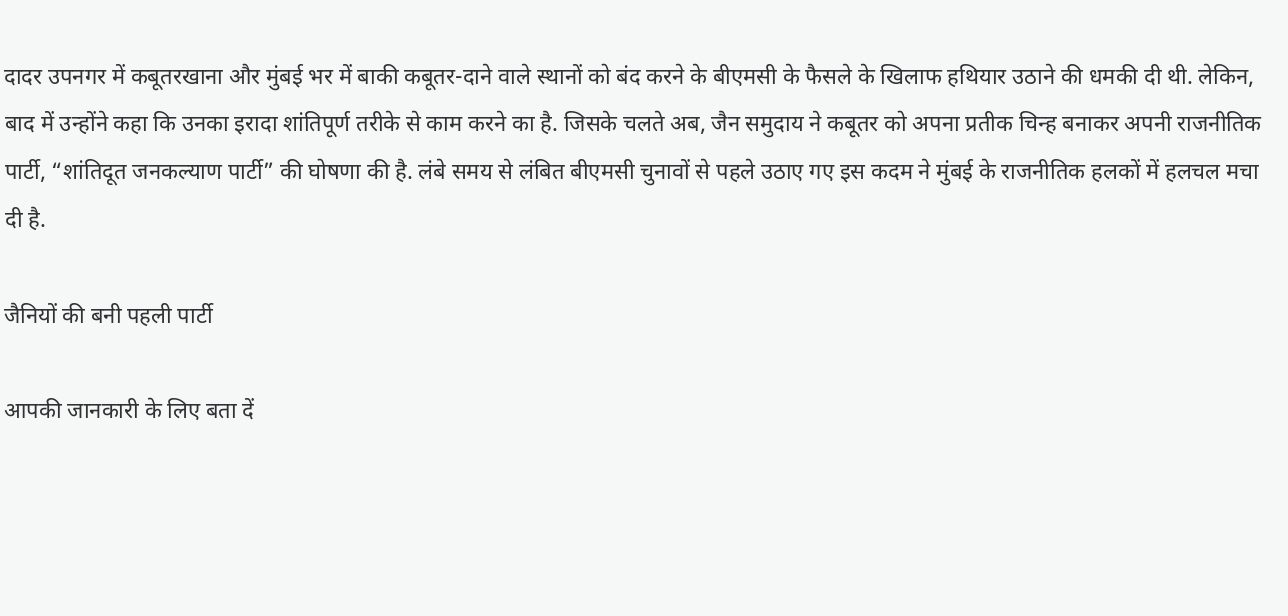दादर उपनगर में कबूतरखाना और मुंबई भर में बाकी कबूतर-दाने वाले स्थानों को बंद करने के बीएमसी के फैसले के खिलाफ हथियार उठाने की धमकी दी थी. लेकिन, बाद में उन्होंने कहा कि उनका इरादा शांतिपूर्ण तरीके से काम करने का है. जिसके चलते अब, जैन समुदाय ने कबूतर को अपना प्रतीक चिन्ह बनाकर अपनी राजनीतिक पार्टी, “शांतिदूत जनकल्याण पार्टी” की घोषणा की है. लंबे समय से लंबित बीएमसी चुनावों से पहले उठाए गए इस कदम ने मुंबई के राजनीतिक हलकों में हलचल मचा दी है.

जैनियों की बनी पहली पार्टी

आपकी जानकारी के लिए बता दें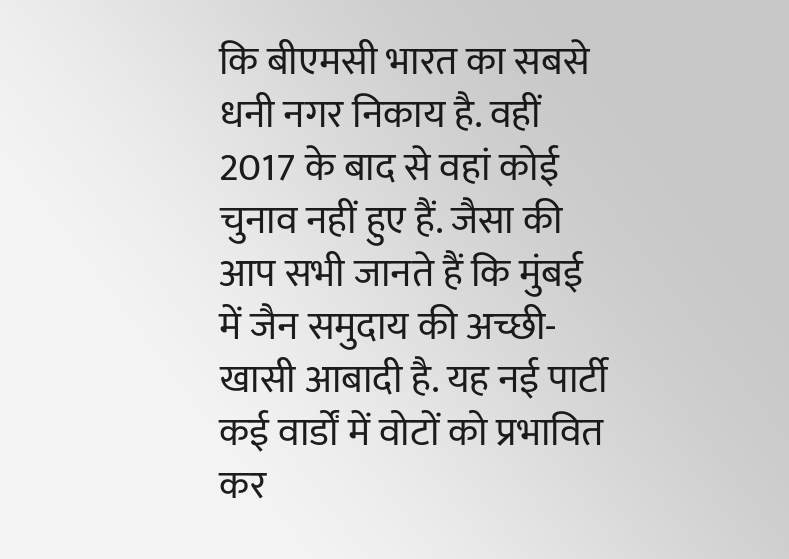कि बीएमसी भारत का सबसे धनी नगर निकाय है. वहीं 2017 के बाद से वहां कोई चुनाव नहीं हुए हैं. जैसा की आप सभी जानते हैं कि मुंबई में जैन समुदाय की अच्छी-खासी आबादी है. यह नई पार्टी कई वार्डों में वोटों को प्रभावित कर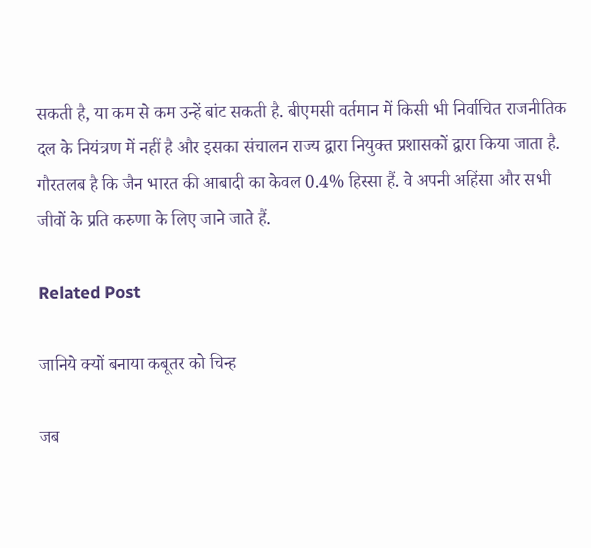सकती है, या कम से कम उन्हें बांट सकती है. बीएमसी वर्तमान में किसी भी निर्वाचित राजनीतिक दल के नियंत्रण में नहीं है और इसका संचालन राज्य द्वारा नियुक्त प्रशासकों द्वारा किया जाता है. गौरतलब है कि जैन भारत की आबादी का केवल 0.4% हिस्सा हैं. वे अपनी अहिंसा और सभी जीवों के प्रति करुणा के लिए जाने जाते हैं.

Related Post

जानिये क्यों बनाया कबूतर को चिन्ह

जब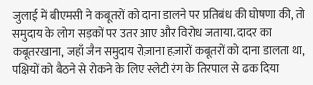जुलाई में बीएमसी ने कबूतरों को दाना डालने पर प्रतिबंध की घोषणा की, तो समुदाय के लोग सड़कों पर उतर आए और विरोध जताया. दादर का कबूतरखाना, जहाँ जैन समुदाय रोज़ाना हज़ारों कबूतरों को दाना डालता था, पक्षियों को बैठने से रोकने के लिए स्लेटी रंग के तिरपाल से ढक दिया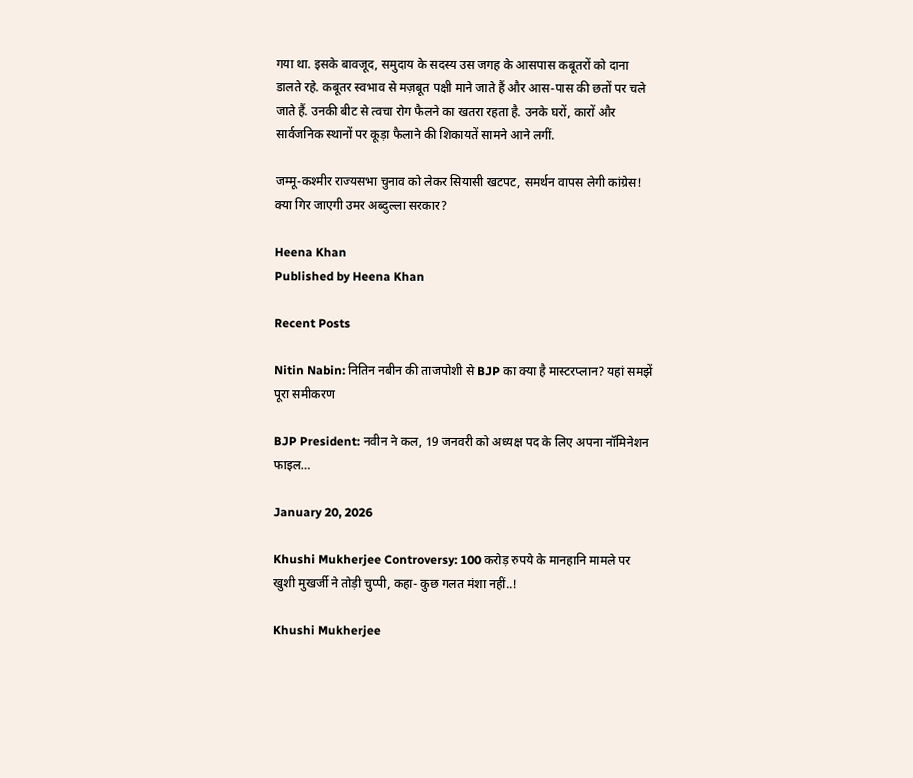गया था. इसके बावजूद, समुदाय के सदस्य उस जगह के आसपास कबूतरों को दाना डालते रहे. कबूतर स्वभाव से मज़बूत पक्षी माने जाते हैं और आस-पास की छतों पर चले जाते हैं. उनकी बीट से त्वचा रोग फैलने का खतरा रहता है. उनके घरों, कारों और सार्वजनिक स्थानों पर कूड़ा फैलाने की शिकायतें सामने आने लगीं.

जम्मू-कश्मीर राज्यसभा चुनाव को लेकर सियासी खटपट, समर्थन वापस लेगी कांग्रेस! क्या गिर जाएगी उमर अब्दुल्ला सरकार?

Heena Khan
Published by Heena Khan

Recent Posts

Nitin Nabin: नितिन नबीन की ताजपोशी से BJP का क्या है मास्टरप्लान? यहां समझें पूरा समीकरण

BJP President: नवीन ने कल, 19 जनवरी को अध्यक्ष पद के लिए अपना नॉमिनेशन फाइल…

January 20, 2026

Khushi Mukherjee Controversy: 100 करोड़ रुपये के मानहानि मामले पर खुशी मुखर्जी ने तोड़ी चुप्पी, कहा- कुछ गलत मंशा नहीं..!

Khushi Mukherjee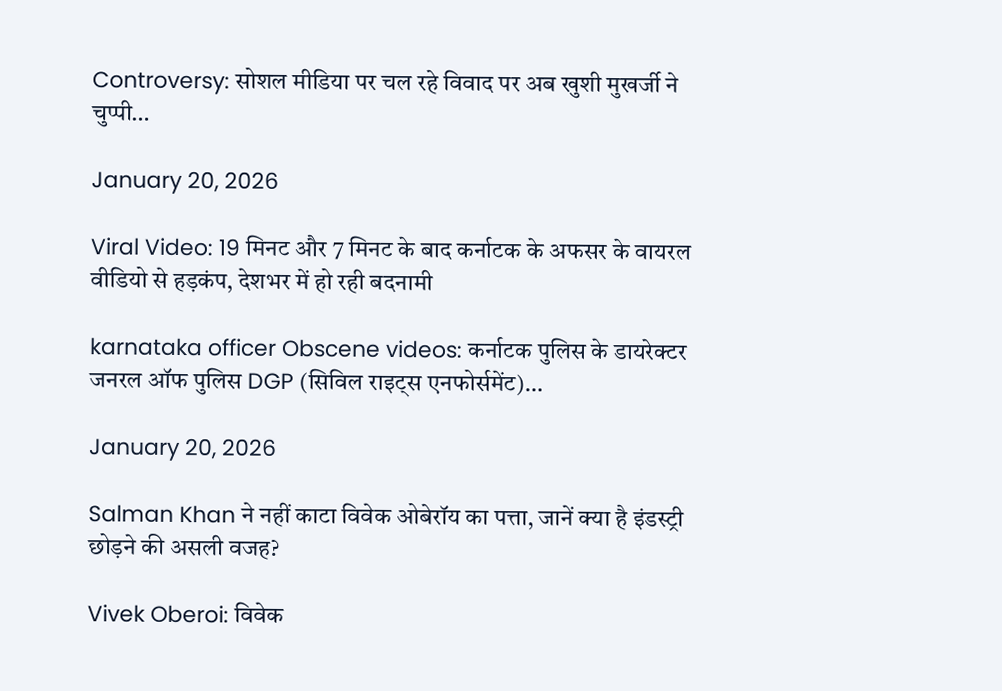Controversy: सोशल मीडिया पर चल रहे विवाद पर अब खुशी मुखर्जी ने चुप्पी…

January 20, 2026

Viral Video: 19 मिनट और 7 मिनट के बाद कर्नाटक के अफसर के वायरल वीडियो से हड़कंप, देशभर में हो रही बदनामी

karnataka officer Obscene videos: कर्नाटक पुलिस के डायरेक्टर जनरल ऑफ पुलिस DGP (सिविल राइट्स एनफोर्समेंट)…

January 20, 2026

Salman Khan ने नहीं काटा विवेक ओबेरॉय का पत्ता, जानें क्या है इंडस्ट्री छोड़ने की असली वजह?

Vivek Oberoi: विवेक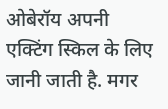ओबेरॉय अपनी एक्टिंग स्किल के लिए जानी जाती है. मगर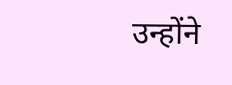उन्होंने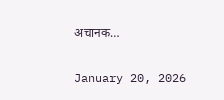अचानक…

January 20, 2026